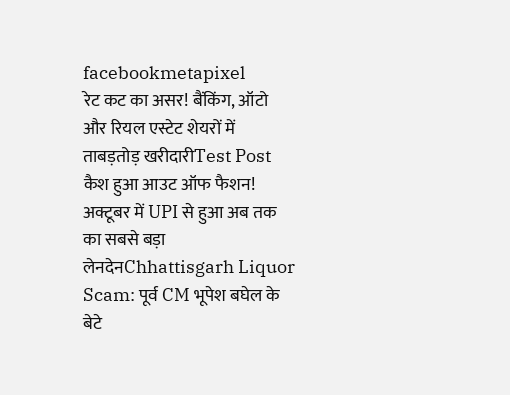facebookmetapixel
रेट कट का असर! बैंकिंग, ऑटो और रियल एस्टेट शेयरों में ताबड़तोड़ खरीदारीTest Post कैश हुआ आउट ऑफ फैशन! अक्टूबर में UPI से हुआ अब तक का सबसे बड़ा लेनदेनChhattisgarh Liquor Scam: पूर्व CM भूपेश बघेल के बेटे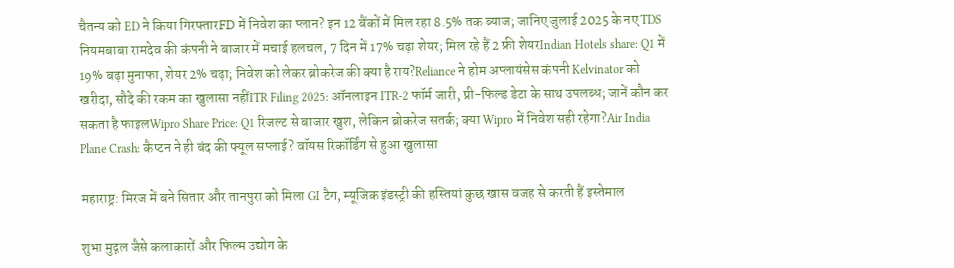चैतन्य को ED ने किया गिरफ्तारFD में निवेश का प्लान? इन 12 बैंकों में मिल रहा 8.5% तक ब्याज; जानिए जुलाई 2025 के नए TDS नियमबाबा रामदेव की कंपनी ने बाजार में मचाई हलचल, 7 दिन में 17% चढ़ा शेयर; मिल रहे हैं 2 फ्री शेयरIndian Hotels share: Q1 में 19% बढ़ा मुनाफा, शेयर 2% चढ़ा; निवेश को लेकर ब्रोकरेज की क्या है राय?Reliance ने होम अप्लायंसेस कंपनी Kelvinator को खरीदा, सौदे की रकम का खुलासा नहींITR Filing 2025: ऑनलाइन ITR-2 फॉर्म जारी, प्री-फिल्ड डेटा के साथ उपलब्ध; जानें कौन कर सकता है फाइलWipro Share Price: Q1 रिजल्ट से बाजार खुश, लेकिन ब्रोकरेज सतर्क; क्या Wipro में निवेश सही रहेगा?Air India Plane Crash: कैप्टन ने ही बंद की फ्यूल सप्लाई? वॉयस रिकॉर्डिंग से हुआ खुलासा

महाराष्ट्र: मिरज में बने सितार और तानपुरा को मिला GI टैग, म्यूजिक इंडस्ट्री की हस्तियां कुछ खास वजह से करती हैं इस्तेमाल

शुभा मुद्गल जैसे कलाकारों और फिल्म उद्योग के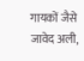गायकों जैसे जावेद अली,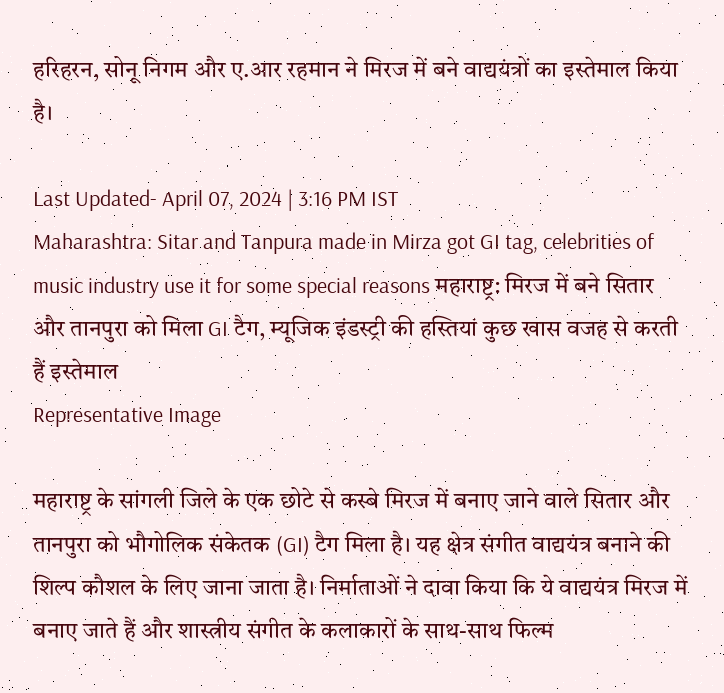हरिहरन, सोनू निगम और ए.आर रहमान ने मिरज में बने वाद्ययंत्रों का इस्तेमाल किया है।

Last Updated- April 07, 2024 | 3:16 PM IST
Maharashtra: Sitar and Tanpura made in Mirza got GI tag, celebrities of music industry use it for some special reasons महाराष्ट्र: मिरज में बने सितार और तानपुरा को मिला GI टैग, म्यूजिक इंडस्ट्री की हस्तियां कुछ खास वजह से करती हैं इस्तेमाल
Representative Image

महाराष्ट्र के सांगली जिले के एक छोटे से कस्बे मिरज में बनाए जाने वाले सितार और तानपुरा को भौगोलिक संकेतक (GI) टैग मिला है। यह क्षेत्र संगीत वाद्ययंत्र बनाने की शिल्प कौशल के लिए जाना जाता है। निर्माताओं ने दावा किया कि ये वाद्ययंत्र मिरज में बनाए जाते हैं और शास्त्रीय संगीत के कलाकारों के साथ-साथ फिल्म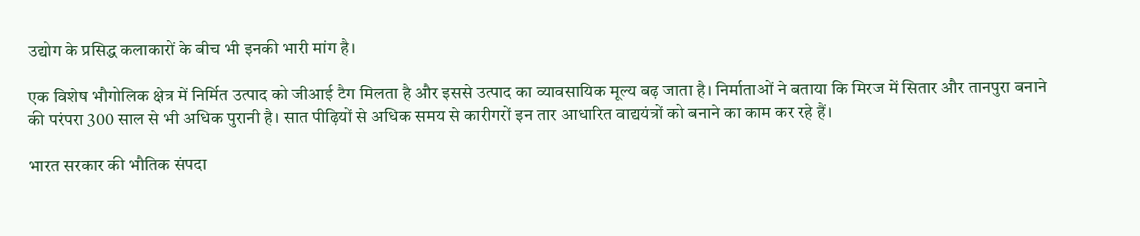उद्योग के प्रसिद्ध कलाकारों के बीच भी इनकी भारी मांग है।

एक विशेष भौगोलिक क्षेत्र में निर्मित उत्पाद को जीआई टैग मिलता है और इससे उत्पाद का व्यावसायिक मूल्य बढ़ जाता है। निर्माताओं ने बताया कि मिरज में सितार और तानपुरा बनाने की परंपरा 300 साल से भी अधिक पुरानी है। सात पीढ़ियों से अधिक समय से कारीगरों इन तार आधारित वाद्ययंत्रों को बनाने का काम कर रहे हैं।

भारत सरकार की भौतिक संपदा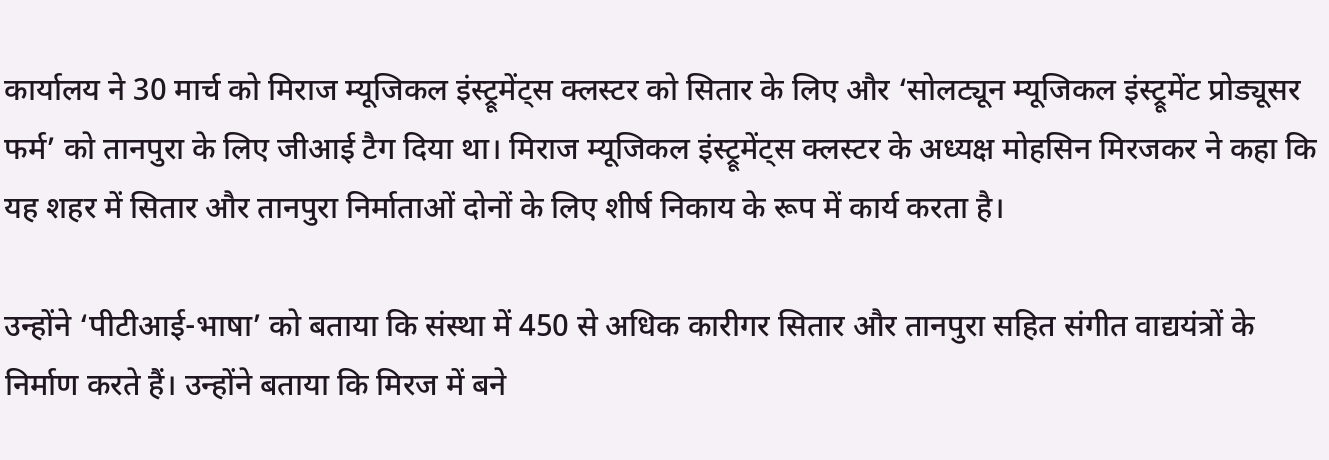कार्यालय ने 30 मार्च को मिराज म्यूजिकल इंस्ट्रूमेंट्स क्लस्टर को सितार के लिए और ‘सोलट्यून म्यूजिकल इंस्ट्रूमेंट प्रोड्यूसर फर्म’ को तानपुरा के लिए जीआई टैग दिया था। मिराज म्यूजिकल इंस्ट्रूमेंट्स क्लस्टर के अध्यक्ष मोहसिन मिरजकर ने कहा कि यह शहर में सितार और तानपुरा निर्माताओं दोनों के लिए शीर्ष निकाय के रूप में कार्य करता है।

उन्होंने ‘पीटीआई-भाषा’ को बताया कि संस्था में 450 से अधिक कारीगर सितार और तानपुरा सहित संगीत वाद्ययंत्रों के निर्माण करते हैं। उन्होंने बताया कि मिरज में बने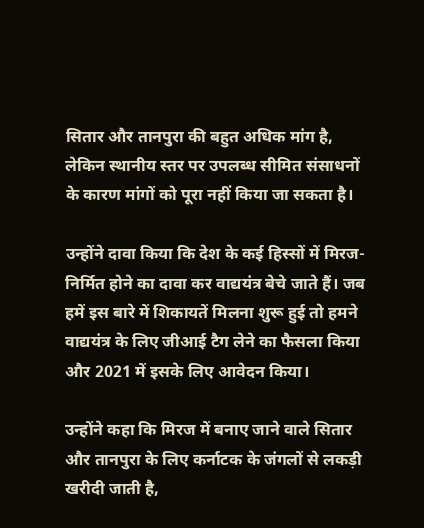सितार और तानपुरा की बहुत अधिक मांग है, लेकिन स्थानीय स्तर पर उपलब्ध सीमित संसाधनों के कारण मांगों को पूरा नहीं किया जा सकता है।

उन्होंने दावा किया कि देश के कई हिस्सों में मिरज-निर्मित होने का दावा कर वाद्ययंत्र बेचे जाते हैं। जब हमें इस बारे में शिकायतें मिलना शुरू हुई तो हमने वाद्ययंत्र के लिए जीआई टैग लेने का फैसला किया और 2021 में इसके लिए आवेदन किया।

उन्होंने कहा कि मिरज में बनाए जाने वाले सितार और तानपुरा के लिए कर्नाटक के जंगलों से लकड़ी खरीदी जाती है,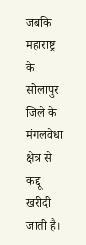जबकि महाराष्ट्र के सोलापुर जिले के मंगलवेधा क्षेत्र से कद्दू खरीदी जाती है।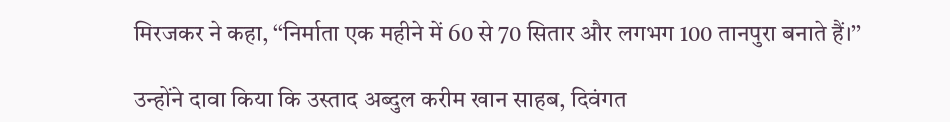मिरजकर ने कहा, ‘‘निर्माता एक महीने में 60 से 70 सितार और लगभग 100 तानपुरा बनाते हैं।’’

उन्होंने दावा किया कि उस्ताद अब्दुल करीम खान साहब, दिवंगत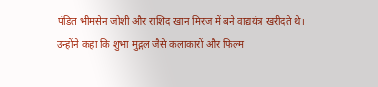पंडित भीमसेन जोशी और राशिद खान मिरज में बने वाद्ययंत्र खरीदते थे। उन्होंने कहा कि शुभा मुद्गल जैसे कलाकारों और फिल्म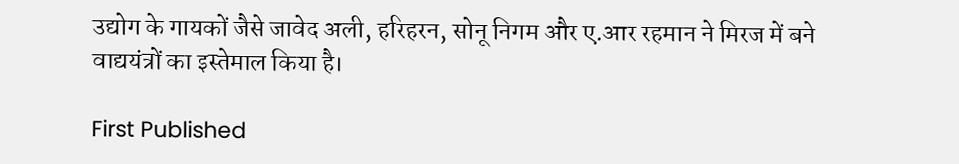उद्योग के गायकों जैसे जावेद अली, हरिहरन, सोनू निगम और ए.आर रहमान ने मिरज में बने वाद्ययंत्रों का इस्तेमाल किया है।

First Published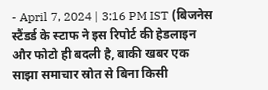- April 7, 2024 | 3:16 PM IST (बिजनेस स्टैंडर्ड के स्टाफ ने इस रिपोर्ट की हेडलाइन और फोटो ही बदली है, बाकी खबर एक साझा समाचार स्रोत से बिना किसी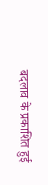बदलाव के प्रकाशित हुई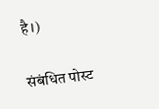है।)

संबंधित पोस्ट